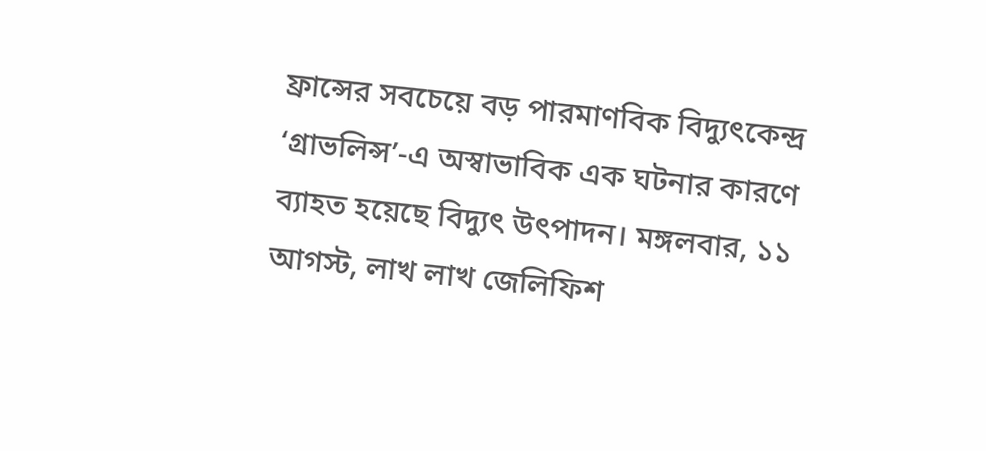ফ্রান্সের সবচেয়ে বড় পারমাণবিক বিদ্যুৎকেন্দ্র ‘গ্রাভলিন্স’-এ অস্বাভাবিক এক ঘটনার কারণে ব্যাহত হয়েছে বিদ্যুৎ উৎপাদন। মঙ্গলবার, ১১ আগস্ট, লাখ লাখ জেলিফিশ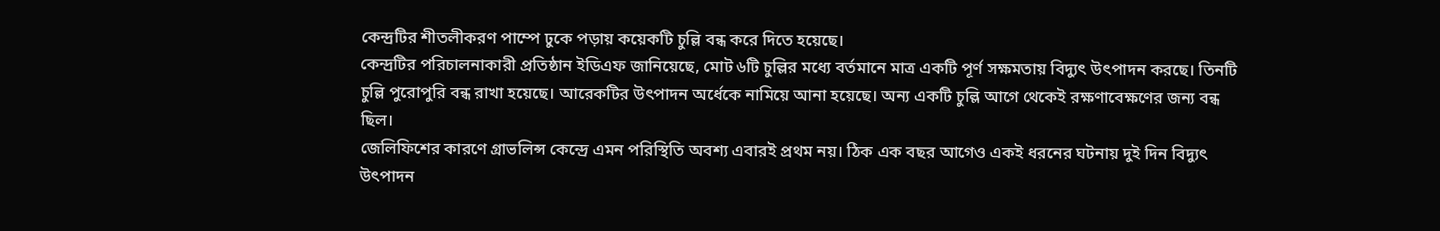কেন্দ্রটির শীতলীকরণ পাম্পে ঢুকে পড়ায় কয়েকটি চুল্লি বন্ধ করে দিতে হয়েছে।
কেন্দ্রটির পরিচালনাকারী প্রতিষ্ঠান ইডিএফ জানিয়েছে, মোট ৬টি চুল্লির মধ্যে বর্তমানে মাত্র একটি পূর্ণ সক্ষমতায় বিদ্যুৎ উৎপাদন করছে। তিনটি চুল্লি পুরোপুরি বন্ধ রাখা হয়েছে। আরেকটির উৎপাদন অর্ধেকে নামিয়ে আনা হয়েছে। অন্য একটি চুল্লি আগে থেকেই রক্ষণাবেক্ষণের জন্য বন্ধ ছিল।
জেলিফিশের কারণে গ্রাভলিন্স কেন্দ্রে এমন পরিস্থিতি অবশ্য এবারই প্রথম নয়। ঠিক এক বছর আগেও একই ধরনের ঘটনায় দুই দিন বিদ্যুৎ উৎপাদন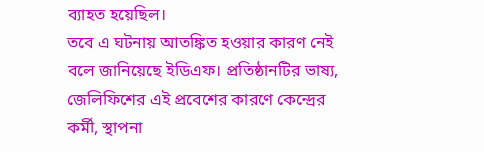ব্যাহত হয়েছিল।
তবে এ ঘটনায় আতঙ্কিত হওয়ার কারণ নেই বলে জানিয়েছে ইডিএফ। প্রতিষ্ঠানটির ভাষ্য, জেলিফিশের এই প্রবেশের কারণে কেন্দ্রের কর্মী, স্থাপনা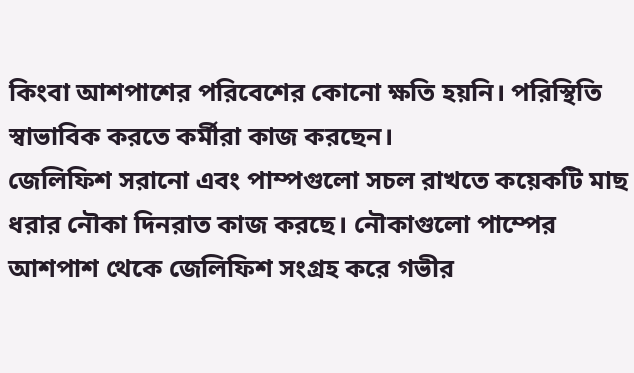কিংবা আশপাশের পরিবেশের কোনো ক্ষতি হয়নি। পরিস্থিতি স্বাভাবিক করতে কর্মীরা কাজ করছেন।
জেলিফিশ সরানো এবং পাম্পগুলো সচল রাখতে কয়েকটি মাছ ধরার নৌকা দিনরাত কাজ করছে। নৌকাগুলো পাম্পের আশপাশ থেকে জেলিফিশ সংগ্রহ করে গভীর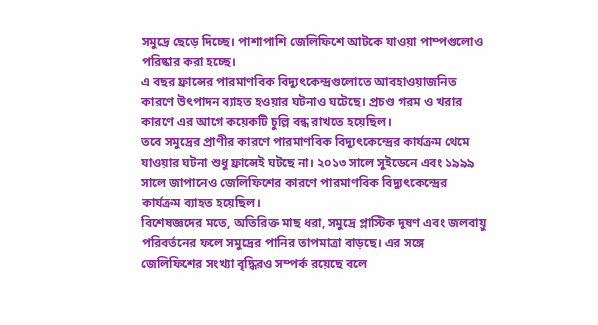সমুদ্রে ছেড়ে দিচ্ছে। পাশাপাশি জেলিফিশে আটকে যাওয়া পাম্পগুলোও পরিষ্কার করা হচ্ছে।
এ বছর ফ্রান্সের পারমাণবিক বিদ্যুৎকেন্দ্রগুলোতে আবহাওয়াজনিত কারণে উৎপাদন ব্যাহত হওয়ার ঘটনাও ঘটেছে। প্রচণ্ড গরম ও খরার কারণে এর আগে কয়েকটি চুল্লি বন্ধ রাখতে হয়েছিল।
তবে সমুদ্রের প্রাণীর কারণে পারমাণবিক বিদ্যুৎকেন্দ্রের কার্যক্রম থেমে যাওয়ার ঘটনা শুধু ফ্রান্সেই ঘটছে না। ২০১৩ সালে সুইডেনে এবং ১৯৯৯ সালে জাপানেও জেলিফিশের কারণে পারমাণবিক বিদ্যুৎকেন্দ্রের কার্যক্রম ব্যাহত হয়েছিল।
বিশেষজ্ঞদের মতে, অতিরিক্ত মাছ ধরা, সমুদ্রে প্লাস্টিক দূষণ এবং জলবায়ু পরিবর্তনের ফলে সমুদ্রের পানির তাপমাত্রা বাড়ছে। এর সঙ্গে জেলিফিশের সংখ্যা বৃদ্ধিরও সম্পর্ক রয়েছে বলে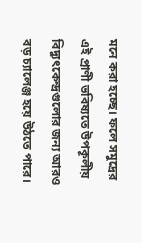মনে করা হচ্ছে। ফলে সমুদ্রের এই প্রাণী ভবিষ্যতে উপকূলীয় বিদ্যুৎকেন্দ্রগুলোর জন্য আরও বড় চ্যালেঞ্জ হয়ে উঠতে পারে।